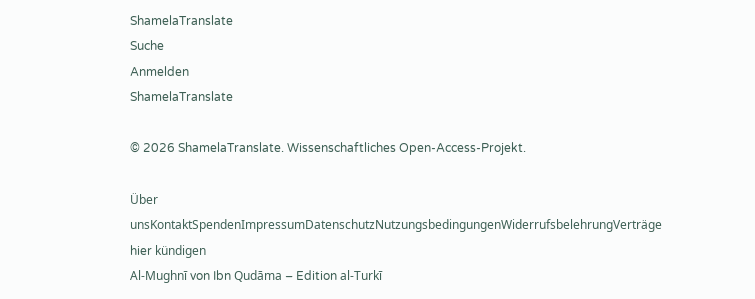ShamelaTranslate
Suche
Anmelden
ShamelaTranslate

© 2026 ShamelaTranslate. Wissenschaftliches Open-Access-Projekt.

Über unsKontaktSpendenImpressumDatenschutzNutzungsbedingungenWiderrufsbelehrungVerträge hier kündigen
Al-Mughnī von Ibn Qudāma – Edition al-Turkī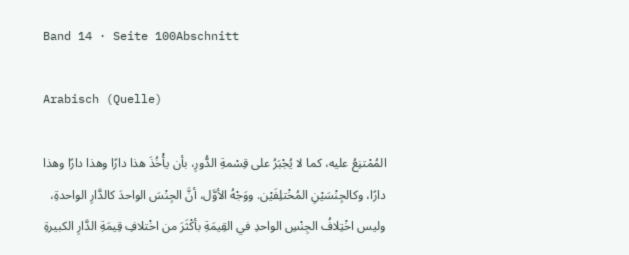Band 14 · Seite 100Abschnitt

Arabisch (Quelle)

المُمْتنِعُ عليه، كما لا يُجْبَرُ على قِسْمةِ الدُّورِ، بأن يأْخُذَ هذا دارًا وهذا دارًا وهذا دارًا، وكالجِنْسَيْنِ المُخْتلِفَيْن. ووَجْهُ الأوَّل، أنَّ الجِنْسَ الواحدَ كالدَّارِ الواحدةِ، وليس اخْتِلافُ الجِنْسِ الواحدِ في القِيمَةِ بأكْثَرَ من اخْتلافِ قِيمَةِ الدَّارِ الكبيرةِ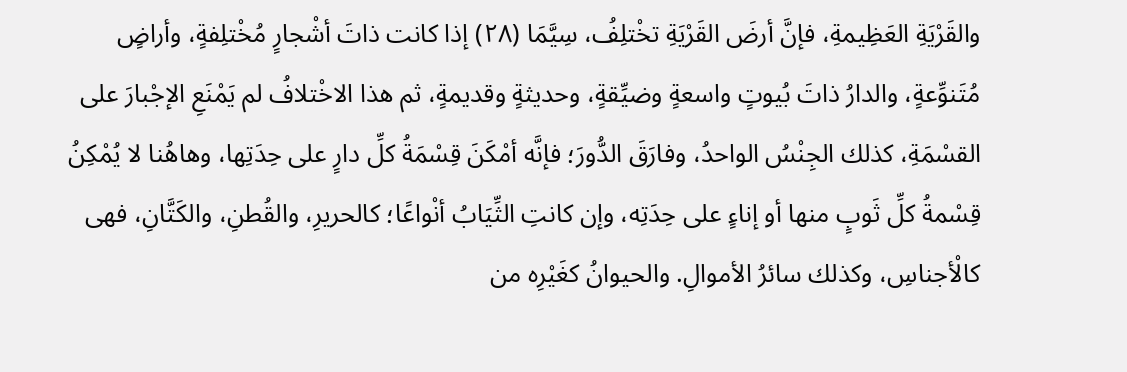والقَرْيَةِ العَظِيمةِ، فإنَّ أرضَ القَرْيَةِ تخْتلِفُ، سِيَّمَا (٢٨) إذا كانت ذاتَ أشْجارٍ مُخْتلِفةٍ، وأراضٍ مُتَنوِّعةٍ، والدارُ ذاتَ بُيوتٍ واسعةٍ وضيِّقةٍ، وحديثةٍ وقديمةٍ، ثم هذا الاخْتلافُ لم يَمْنَعِ الإجْبارَ على القسْمَةِ، كذلك الجِنْسُ الواحدُ، وفارَقَ الدُّورَ؛ فإنَّه أمْكَنَ قِسْمَةُ كلِّ دارٍ على حِدَتِها، وهاهُنا لا يُمْكِنُ قِسْمةُ كلِّ ثَوبٍ منها أو إناءٍ على حِدَتِه، وإن كانتِ الثِّيَابُ أنْواعًا؛ كالحريرِ، والقُطنِ، والكَتَّانِ، فهى كالْأجناسِ، وكذلك سائرُ الأموالِ. والحيوانُ كغَيْرِه من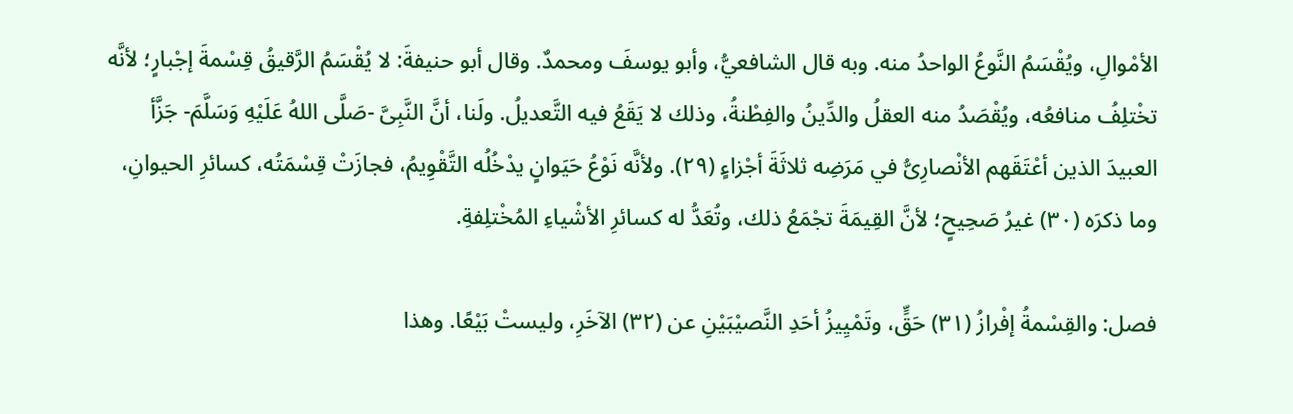الأمْوالِ، ويُقْسَمُ النَّوعُ الواحدُ منه. وبه قال الشافعيُّ، وأبو يوسفَ ومحمدٌ. وقال أبو حنيفةَ: لا يُقْسَمُ الرَّقيقُ قِسْمةَ إجْبارٍ؛ لأنَّه تخْتلِفُ منافعُه، ويُقْصَدُ منه العقلُ والدِّينُ والفِطْنةُ، وذلك لا يَقَعُ فيه التَّعديلُ. ولَنا، أنَّ النَّبِىَّ -صَلَّى اللهُ عَلَيْهِ وَسَلَّمَ- جَزَّأ العبيدَ الذين أعْتَقَهم الأنْصارِىُّ في مَرَضِه ثلاثَةَ أجْزاءٍ (٢٩). ولأنَّه نَوْعُ حَيَوانٍ يدْخُلُه التَّقْوِيمُ، فجازَتْ قِسْمَتُه، كسائرِ الحيوانِ، وما ذكرَه (٣٠) غيرُ صَحِيحٍ؛ لأنَّ القِيمَةَ تجْمَعُ ذلك، وتُعَدُّ له كسائرِ الأشْياءِ المُخْتلِفةِ.

فصل: والقِسْمةُ إفْرازُ (٣١) حَقٍّ، وتَمْيِيزُ أحَدِ النَّصيْبَيْنِ عن (٣٢) الآخَرِ، وليستْ بَيْعًا. وهذا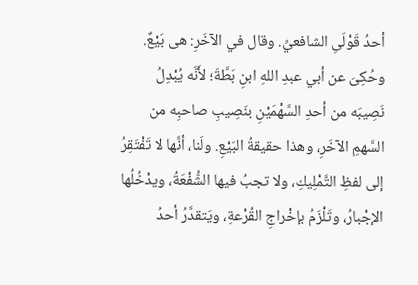أحدُ قَوْلَىِ الشافعيِّ. وقال في الآخَرِ: هى بَيْعٌ. وحُكِىَ عن أبي عبدِ اللهِ ابنِ بَطَّةَ؛ لأَنَّه يُبْدِلُ نَصِيبَه من أحدِ السَّهْمَيْنِ بنَصِيبِ صاحبِه من السَّهمِ الآخَرِ، وهذا حقيقةُ البَيْعِ. ولَنا، أنَّها لا تَفْتَقِرُ إلى لفظِ التَّمْلِيكِ، ولا تجبُ فيها الشُّفْعَةُ، ويدْخُلُها الإجْبارُ، وتَلْزَمُ بإخْراجِ القُرْعةِ، ويَتقدَّرُ أحدُ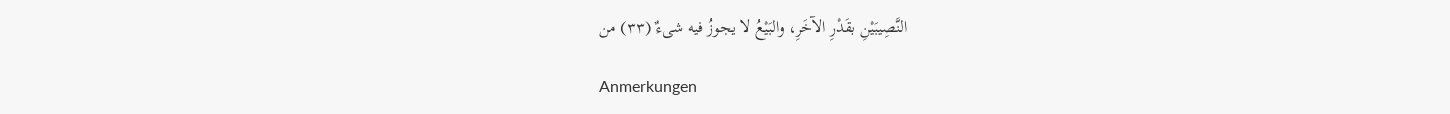النَّصِيبَيْنِ بقَدْرِ الآخَرِ، والبَيْعُ لا يجوزُ فيه شىءٌ (٣٣) من

Anmerkungen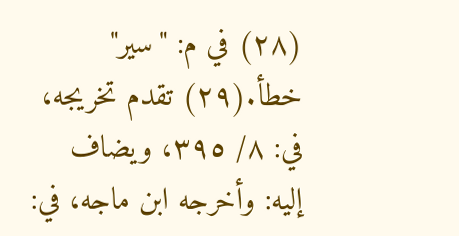(٢٨) في م: "سير" خطأ.(٢٩) تقدم تخريجه، في: ٨/ ٣٩٥، ويضاف إليه: وأخرجه ابن ماجه، في: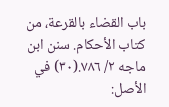باب القضاء بالقرعة، من كتاب الأحكام. سنن ابن ماجه ٢/ ٧٨٦.(٣٠) في الأصل: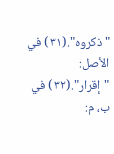"ذكروه".(٣١) في الأصل: "إقرار".(٣٢) في ب، م: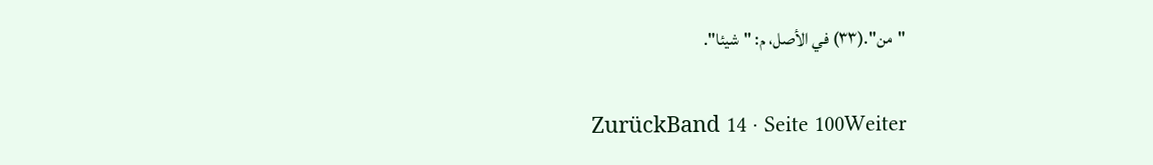"من".(٣٣) في الأصل، م: "شيئا".

ZurückBand 14 · Seite 100Weiter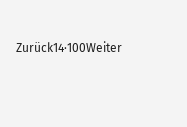Zurück14·100Weiter